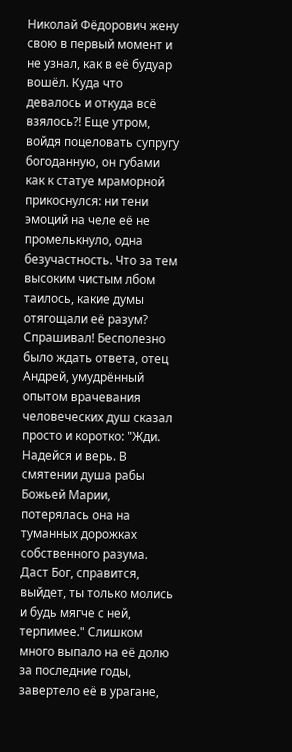Николай Фёдорович жену свою в первый момент и не узнал, как в её будуар вошёл. Куда что девалось и откуда всё взялось?! Еще утром, войдя поцеловать супругу богоданную, он губами как к статуе мраморной прикоснулся: ни тени эмоций на челе её не промелькнуло, одна безучастность. Что за тем высоким чистым лбом таилось, какие думы отягощали её разум? Спрашивал! Бесполезно было ждать ответа, отец Андрей, умудрённый опытом врачевания человеческих душ сказал просто и коротко: "Жди. Надейся и верь. В смятении душа рабы Божьей Марии, потерялась она на туманных дорожках собственного разума. Даст Бог, справится, выйдет, ты только молись и будь мягче с ней, терпимее." Слишком много выпало на её долю за последние годы, завертело её в урагане,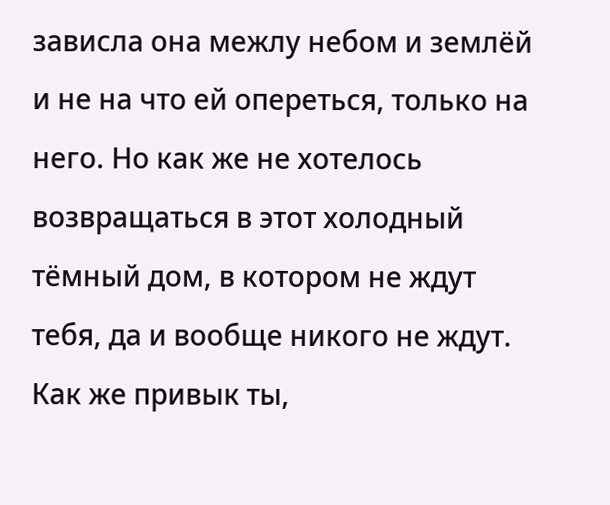зависла она межлу небом и землёй и не на что ей опереться, только на него. Но как же не хотелось возвращаться в этот холодный тёмный дом, в котором не ждут тебя, да и вообще никого не ждут. Как же привык ты,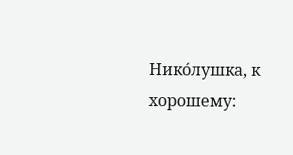Нико́лушка, к хорошему: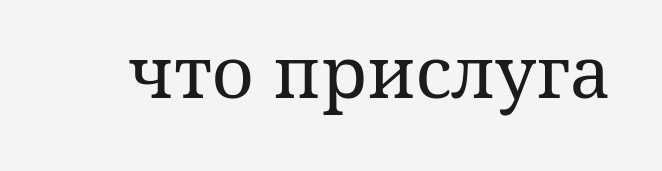что прислуга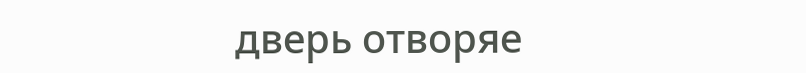дверь отворяе